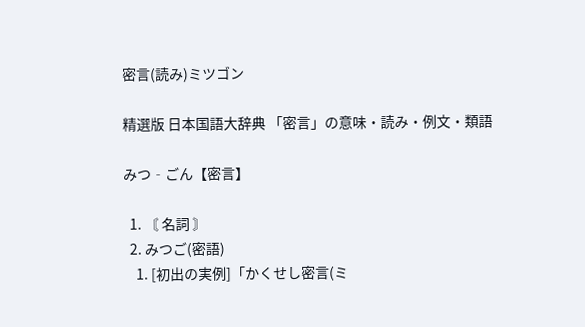密言(読み)ミツゴン

精選版 日本国語大辞典 「密言」の意味・読み・例文・類語

みつ‐ごん【密言】

  1. 〘 名詞 〙
  2. みつご(密語)
    1. [初出の実例]「かくせし密言(ミ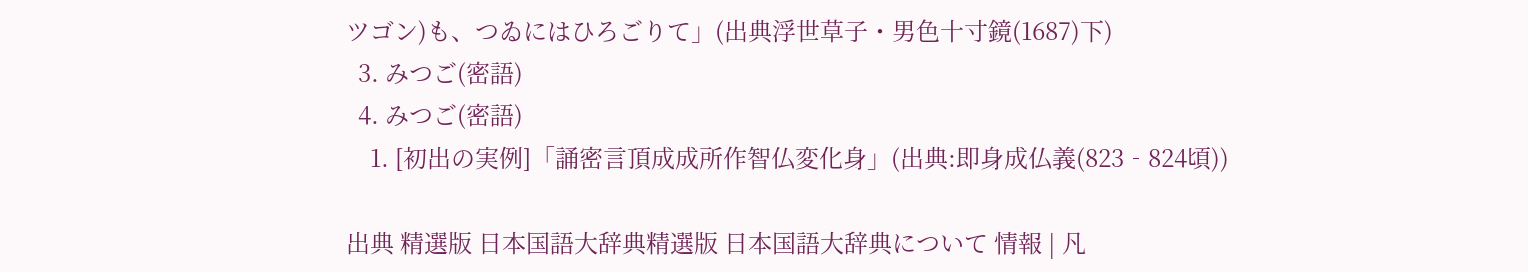ツゴン)も、つゐにはひろごりて」(出典浮世草子・男色十寸鏡(1687)下)
  3. みつご(密語)
  4. みつご(密語)
    1. [初出の実例]「誦密言頂成成所作智仏変化身」(出典:即身成仏義(823‐824頃))

出典 精選版 日本国語大辞典精選版 日本国語大辞典について 情報 | 凡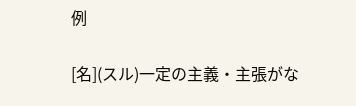例

[名](スル)一定の主義・主張がな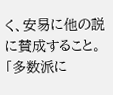く、安易に他の説に賛成すること。「多数派に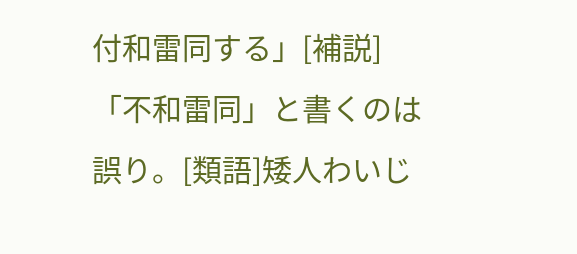付和雷同する」[補説]「不和雷同」と書くのは誤り。[類語]矮人わいじ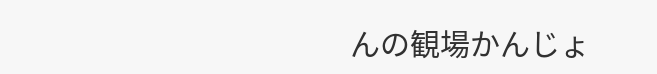んの観場かんじょ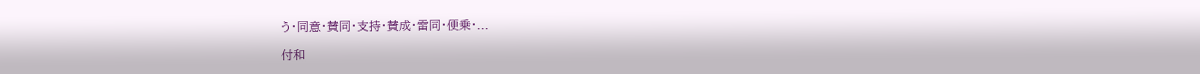う・同意・賛同・支持・賛成・雷同・便乗・...

付和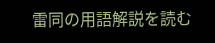雷同の用語解説を読む